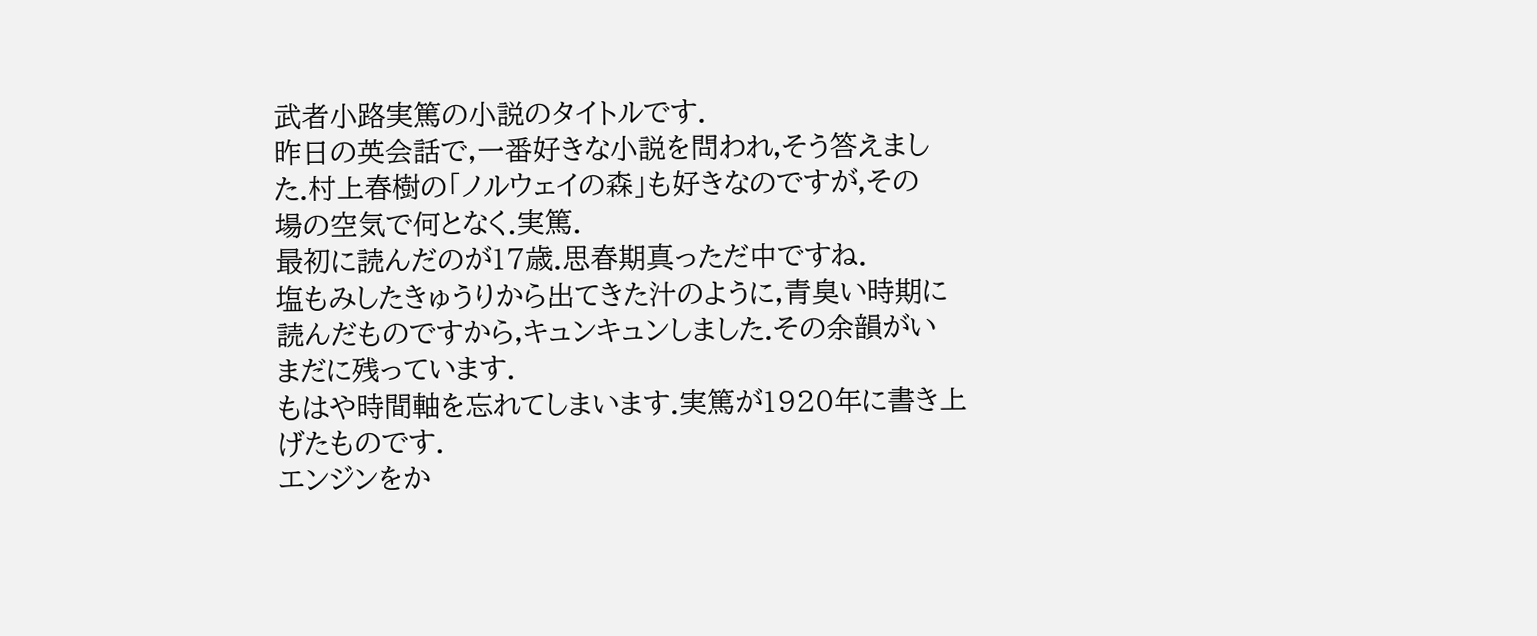武者小路実篤の小説のタイトルです.
昨日の英会話で,一番好きな小説を問われ,そう答えまし
た.村上春樹の「ノルウェイの森」も好きなのですが,その
場の空気で何となく.実篤.
最初に読んだのが17歳.思春期真っただ中ですね.
塩もみしたきゅうりから出てきた汁のように,青臭い時期に
読んだものですから,キュンキュンしました.その余韻がい
まだに残っています.
もはや時間軸を忘れてしまいます.実篤が1920年に書き上
げたものです.
エンジンをか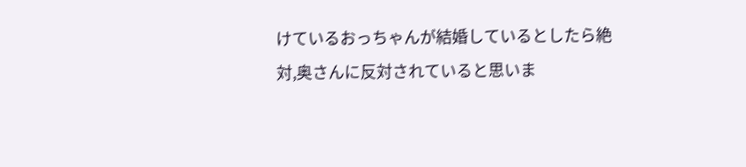けているおっちゃんが結婚しているとしたら絶
対,奥さんに反対されていると思いま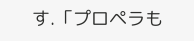す.「プロペラも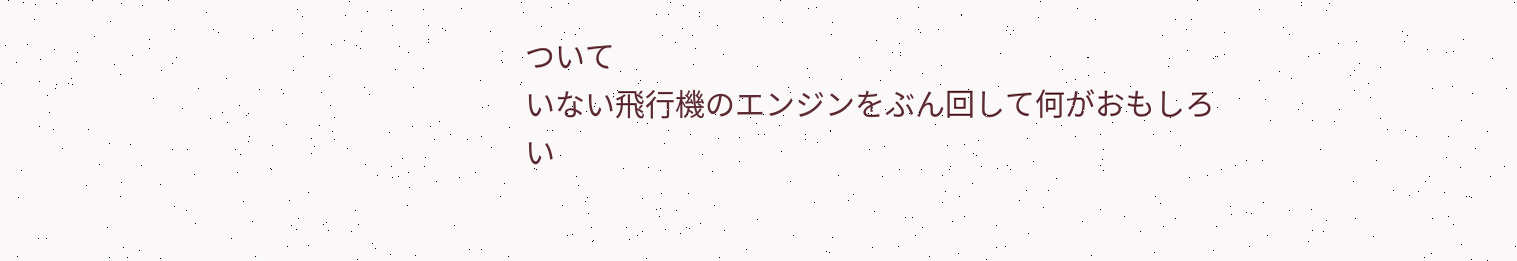ついて
いない飛行機のエンジンをぶん回して何がおもしろい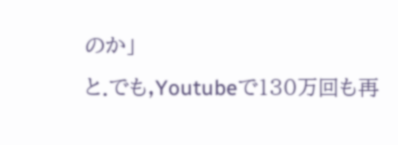のか」
と.でも,Youtubeで130万回も再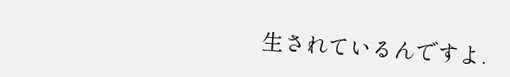生されているんですよ.